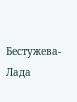Бестужева-Лада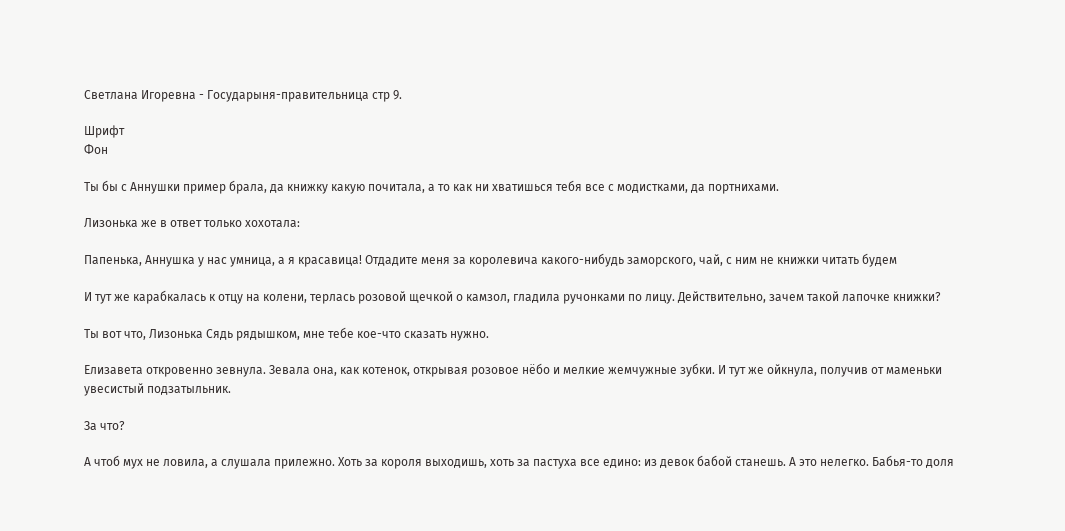Светлана Игоревна - Государыня-правительница стр 9.

Шрифт
Фон

Ты бы с Аннушки пример брала, да книжку какую почитала, а то как ни хватишься тебя все с модистками, да портнихами.

Лизонька же в ответ только хохотала:

Папенька, Аннушка у нас умница, а я красавица! Отдадите меня за королевича какого-нибудь заморского, чай, с ним не книжки читать будем

И тут же карабкалась к отцу на колени, терлась розовой щечкой о камзол, гладила ручонками по лицу. Действительно, зачем такой лапочке книжки?

Ты вот что, Лизонька Сядь рядышком, мне тебе кое-что сказать нужно.

Елизавета откровенно зевнула. Зевала она, как котенок, открывая розовое нёбо и мелкие жемчужные зубки. И тут же ойкнула, получив от маменьки увесистый подзатыльник.

За что?

А чтоб мух не ловила, а слушала прилежно. Хоть за короля выходишь, хоть за пастуха все едино: из девок бабой станешь. А это нелегко. Бабья-то доля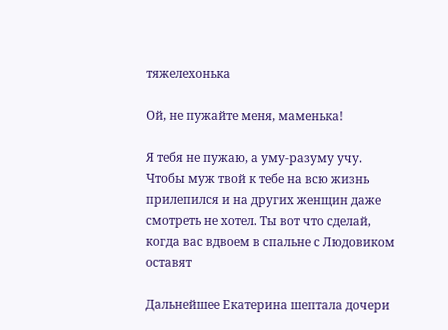тяжелехонька

Ой, не пужайте меня, маменька!

Я тебя не пужаю, а уму-разуму учу. Чтобы муж твой к тебе на всю жизнь прилепился и на других женщин даже смотреть не хотел. Ты вот что сделай, когда вас вдвоем в спальне с Людовиком оставят

Дальнейшее Екатерина шептала дочери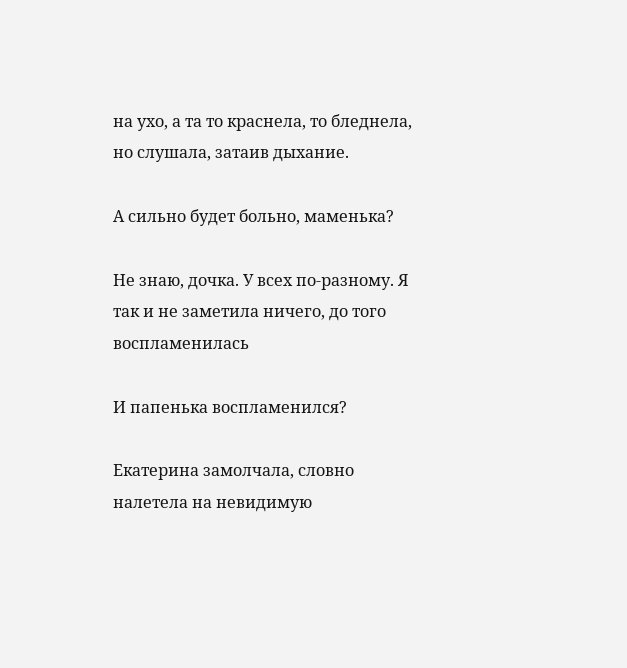на ухо, а та то краснела, то бледнела, но слушала, затаив дыхание.

А сильно будет больно, маменька?

Не знаю, дочка. У всех по-разному. Я так и не заметила ничего, до того воспламенилась

И папенька воспламенился?

Екатерина замолчала, словно налетела на невидимую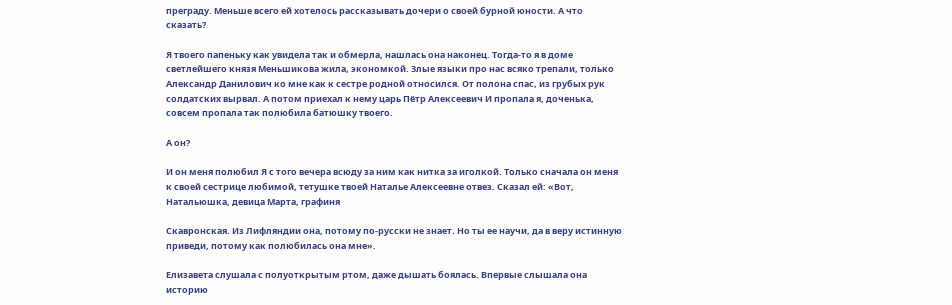преграду. Меньше всего ей хотелось рассказывать дочери о своей бурной юности. А что сказать?

Я твоего папеньку как увидела так и обмерла, нашлась она наконец. Тогда-то я в доме светлейшего князя Меньшикова жила, экономкой. Злые языки про нас всяко трепали, только Александр Данилович ко мне как к сестре родной относился. От полона спас, из грубых рук солдатских вырвал. А потом приехал к нему царь Пётр Алексеевич И пропала я, доченька, совсем пропала так полюбила батюшку твоего.

А он?

И он меня полюбил Я с того вечера всюду за ним как нитка за иголкой. Только сначала он меня к своей сестрице любимой, тетушке твоей Наталье Алексеевне отвез. Сказал ей: «Вот, Натальюшка, девица Марта, графиня

Скавронская. Из Лифляндии она, потому по-русски не знает. Но ты ее научи, да в веру истинную приведи, потому как полюбилась она мне».

Елизавета слушала с полуоткрытым ртом, даже дышать боялась. Впервые слышала она историю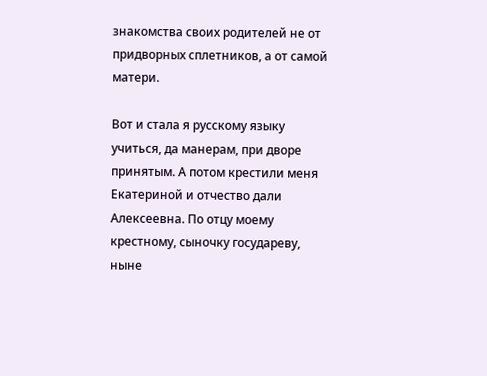знакомства своих родителей не от придворных сплетников, а от самой матери.

Вот и стала я русскому языку учиться, да манерам, при дворе принятым. А потом крестили меня Екатериной и отчество дали Алексеевна. По отцу моему крестному, сыночку государеву, ныне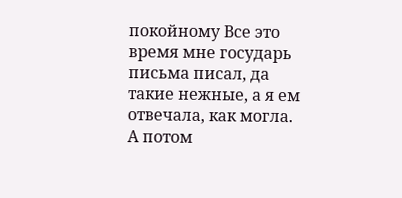покойному Все это время мне государь письма писал, да такие нежные, а я ем отвечала, как могла. А потом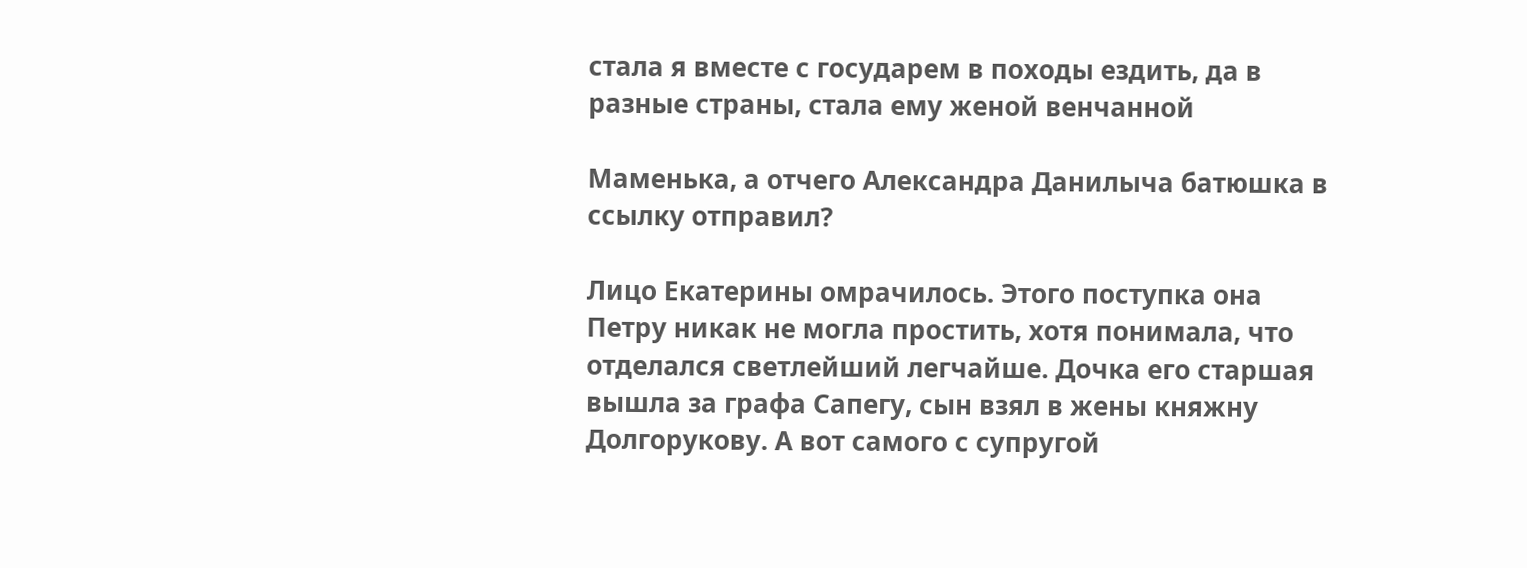стала я вместе с государем в походы ездить, да в разные страны, стала ему женой венчанной

Маменька, а отчего Александра Данилыча батюшка в ссылку отправил?

Лицо Екатерины омрачилось. Этого поступка она Петру никак не могла простить, хотя понимала, что отделался светлейший легчайше. Дочка его старшая вышла за графа Сапегу, сын взял в жены княжну Долгорукову. А вот самого с супругой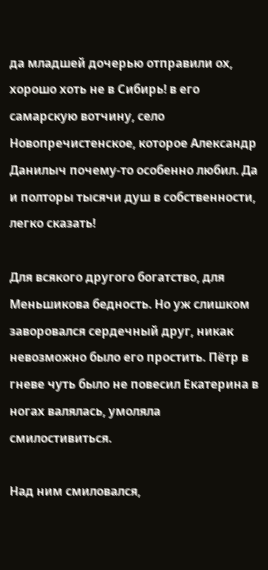да младшей дочерью отправили ох, хорошо хоть не в Сибирь! в его самарскую вотчину, село Новопречистенское, которое Александр Данилыч почему-то особенно любил. Да и полторы тысячи душ в собственности, легко сказать!

Для всякого другого богатство, для Меньшикова бедность. Но уж слишком заворовался сердечный друг, никак невозможно было его простить. Пётр в гневе чуть было не повесил Екатерина в ногах валялась, умоляла смилостивиться.

Над ним смиловался,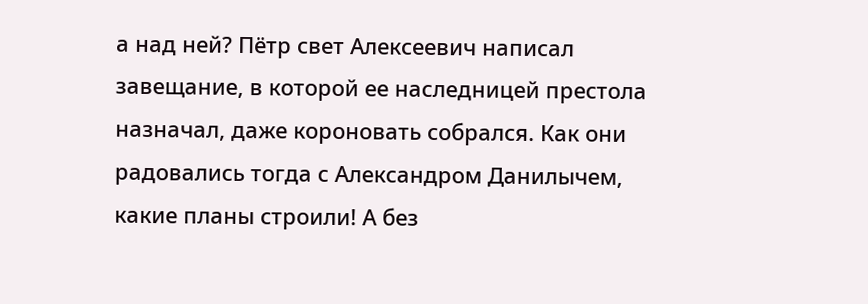а над ней? Пётр свет Алексеевич написал завещание, в которой ее наследницей престола назначал, даже короновать собрался. Как они радовались тогда с Александром Данилычем, какие планы строили! А без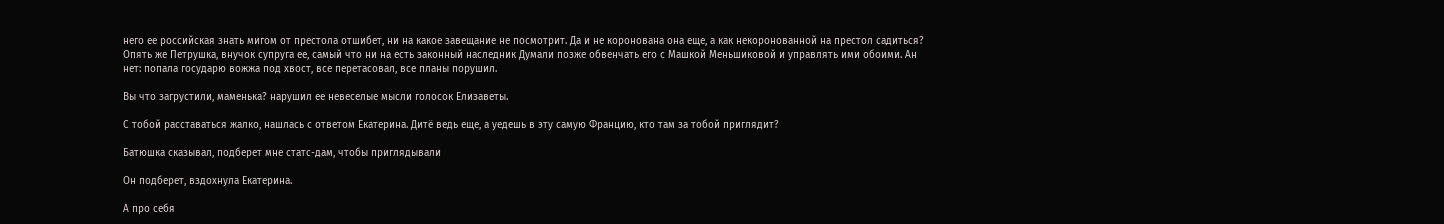него ее российская знать мигом от престола отшибет, ни на какое завещание не посмотрит. Да и не коронована она еще, а как некоронованной на престол садиться? Опять же Петрушка, внучок супруга ее, самый что ни на есть законный наследник Думали позже обвенчать его с Машкой Меньшиковой и управлять ими обоими. Ан нет: попала государю вожжа под хвост, все перетасовал, все планы порушил.

Вы что загрустили, маменька? нарушил ее невеселые мысли голосок Елизаветы.

С тобой расставаться жалко, нашлась с ответом Екатерина. Дитё ведь еще, а уедешь в эту самую Францию, кто там за тобой приглядит?

Батюшка сказывал, подберет мне статс-дам, чтобы приглядывали

Он подберет, вздохнула Екатерина.

А про себя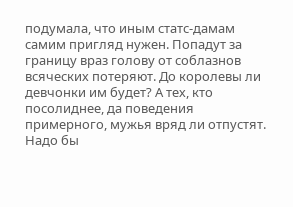подумала, что иным статс-дамам самим пригляд нужен. Попадут за границу враз голову от соблазнов всяческих потеряют. До королевы ли девчонки им будет? А тех, кто посолиднее, да поведения примерного, мужья вряд ли отпустят. Надо бы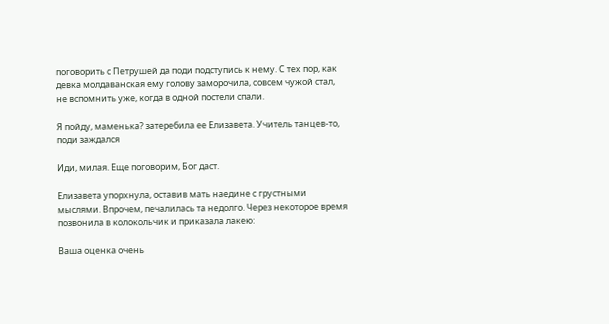поговорить с Петрушей да поди подступись к нему. С тех пор, как девка молдаванская ему голову заморочила, совсем чужой стал, не вспомнить уже, когда в одной постели спали.

Я пойду, маменька? затеребила ее Елизавета. Учитель танцев-то, поди заждался

Иди, милая. Еще поговорим, Бог даст.

Елизавета упорхнула, оставив мать наедине с грустными мыслями. Впрочем, печалилась та недолго. Через некоторое время позвонила в колокольчик и приказала лакею:

Ваша оценка очень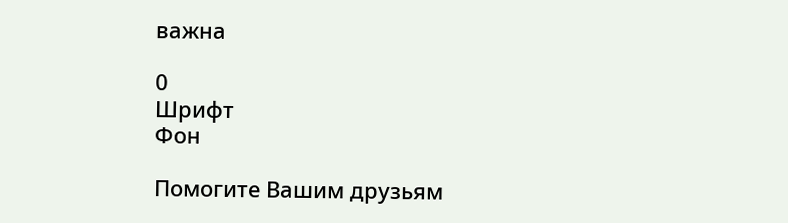важна

0
Шрифт
Фон

Помогите Вашим друзьям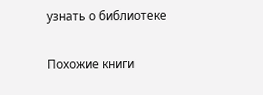узнать о библиотеке

Похожие книги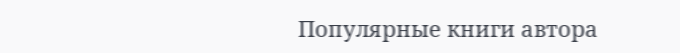Популярные книги автора